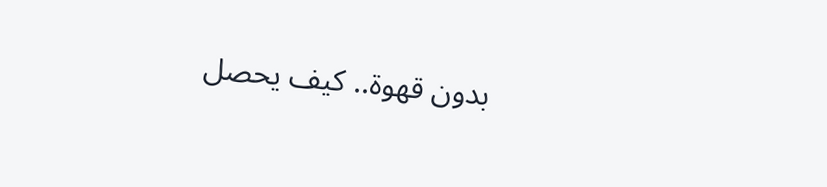بدون قهوة.. كيف يحصل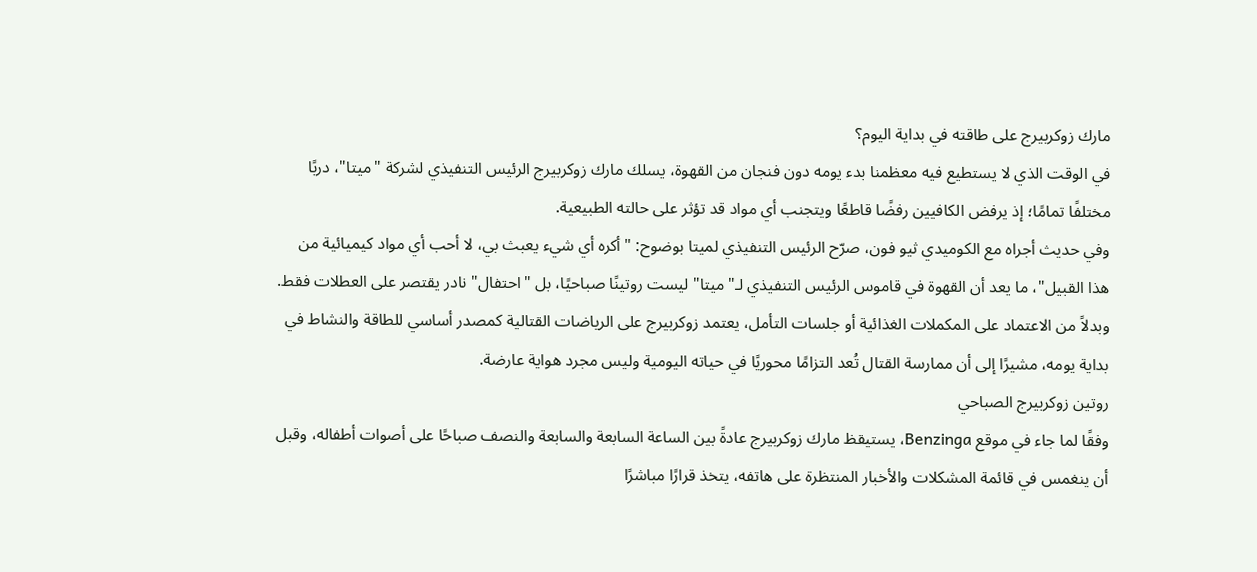مارك زوكربيرج على طاقته في بداية اليوم؟
في الوقت الذي لا يستطيع فيه معظمنا بدء يومه دون فنجان من القهوة، يسلك مارك زوكربيرج الرئيس التنفيذي لشركة "ميتا"، دربًا مختلفًا تمامًا؛ إذ يرفض الكافيين رفضًا قاطعًا ويتجنب أي مواد قد تؤثر على حالته الطبيعية.
وفي حديث أجراه مع الكوميدي ثيو فون، صرّح الرئيس التنفيذي لميتا بوضوح: "أكره أي شيء يعبث بي، لا أحب أي مواد كيميائية من هذا القبيل"، ما يعد أن القهوة في قاموس الرئيس التنفيذي لـ"ميتا" ليست روتينًا صباحيًا، بل "احتفال" نادر يقتصر على العطلات فقط.
وبدلاً من الاعتماد على المكملات الغذائية أو جلسات التأمل، يعتمد زوكربيرج على الرياضات القتالية كمصدر أساسي للطاقة والنشاط في بداية يومه، مشيرًا إلى أن ممارسة القتال تُعد التزامًا محوريًا في حياته اليومية وليس مجرد هواية عارضة.
روتين زوكربيرج الصباحي
وفقًا لما جاء في موقع Benzinga، يستيقظ مارك زوكربيرج عادةً بين الساعة السابعة والسابعة والنصف صباحًا على أصوات أطفاله، وقبل أن ينغمس في قائمة المشكلات والأخبار المنتظرة على هاتفه، يتخذ قرارًا مباشرًا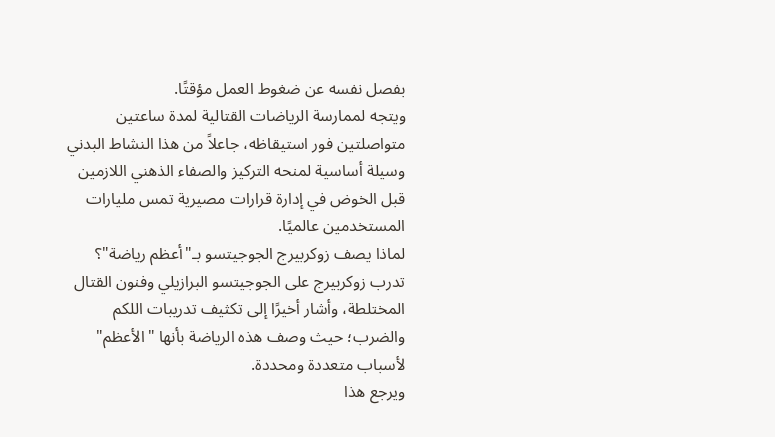بفصل نفسه عن ضغوط العمل مؤقتًا.
ويتجه لممارسة الرياضات القتالية لمدة ساعتين متواصلتين فور استيقاظه، جاعلاً من هذا النشاط البدني وسيلة أساسية لمنحه التركيز والصفاء الذهني اللازمين قبل الخوض في إدارة قرارات مصيرية تمس مليارات المستخدمين عالميًا.
لماذا يصف زوكربيرج الجوجيتسو بـ"أعظم رياضة"؟
تدرب زوكربيرج على الجوجيتسو البرازيلي وفنون القتال المختلطة، وأشار أخيرًا إلى تكثيف تدريبات اللكم والضرب؛ حيث وصف هذه الرياضة بأنها "الأعظم" لأسباب متعددة ومحددة.
ويرجع هذا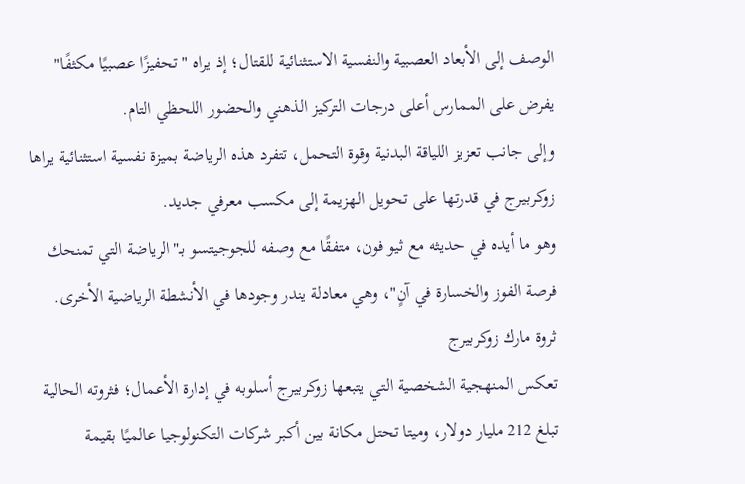الوصف إلى الأبعاد العصبية والنفسية الاستثنائية للقتال؛ إذ يراه "تحفيزًا عصبيًا مكثفًا" يفرض على الممارس أعلى درجات التركيز الذهني والحضور اللحظي التام.
وإلى جانب تعزيز اللياقة البدنية وقوة التحمل، تتفرد هذه الرياضة بميزة نفسية استثنائية يراها زوكربيرج في قدرتها على تحويل الهزيمة إلى مكسب معرفي جديد.
وهو ما أيده في حديثه مع ثيو فون، متفقًا مع وصفه للجوجيتسو بـ"الرياضة التي تمنحك فرصة الفوز والخسارة في آنٍ"، وهي معادلة يندر وجودها في الأنشطة الرياضية الأخرى.
ثروة مارك زوكربيرج
تعكس المنهجية الشخصية التي يتبعها زوكربيرج أسلوبه في إدارة الأعمال؛ فثروته الحالية تبلغ 212 مليار دولار، وميتا تحتل مكانة بين أكبر شركات التكنولوجيا عالميًا بقيمة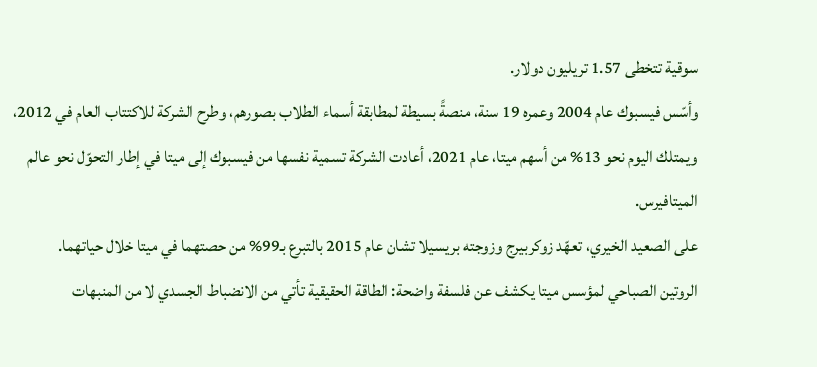سوقية تتخطى 1.57 تريليون دولار.
وأسّس فيسبوك عام 2004 وعمره 19 سنة، منصةً بسيطة لمطابقة أسماء الطلاب بصورهم، وطرح الشركة للاكتتاب العام في 2012، ويمتلك اليوم نحو 13% من أسهم ميتا، عام 2021، أعادت الشركة تسمية نفسها من فيسبوك إلى ميتا في إطار التحوّل نحو عالم الميتافيرس.
على الصعيد الخيري، تعهّد زوكربيرج وزوجته بريسيلا تشان عام 2015 بالتبرع بـ99% من حصتهما في ميتا خلال حياتهما.
الروتين الصباحي لمؤسس ميتا يكشف عن فلسفة واضحة: الطاقة الحقيقية تأتي من الانضباط الجسدي لا من المنبهات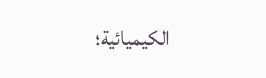الكيميائية؛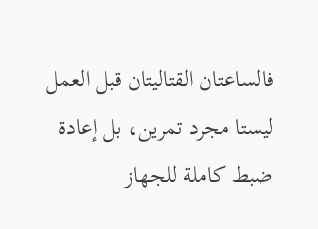فالساعتان القتاليتان قبل العمل ليستا مجرد تمرين، بل إعادة ضبط كاملة للجهاز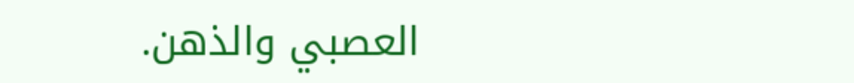العصبي والذهن.